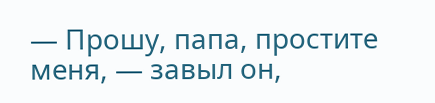— Прошу, папа, простите меня, — завыл он,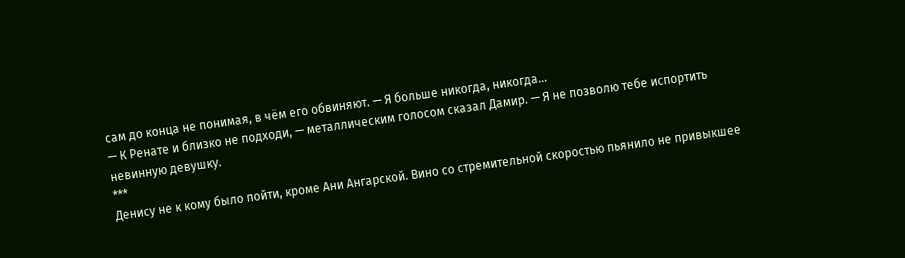сам до конца не понимая, в чём его обвиняют. — Я больше никогда, никогда…
— К Ренате и близко не подходи, — металлическим голосом сказал Дамир. — Я не позволю тебе испортить невинную девушку.
***
Денису не к кому было пойти, кроме Ани Ангарской. Вино со стремительной скоростью пьянило не привыкшее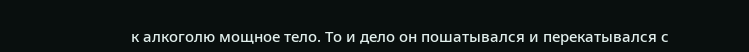к алкоголю мощное тело. То и дело он пошатывался и перекатывался с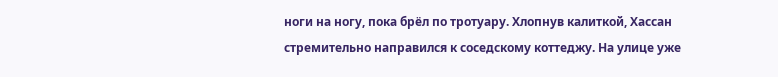ноги на ногу, пока брёл по тротуару. Хлопнув калиткой, Хассан стремительно направился к соседскому коттеджу. На улице уже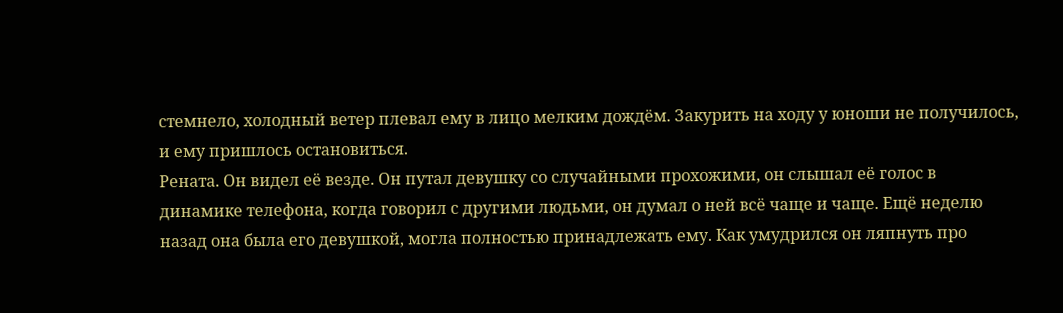стемнело, холодный ветер плевал ему в лицо мелким дождём. Закурить на ходу у юноши не получилось, и ему пришлось остановиться.
Рената. Он видел её везде. Он путал девушку со случайными прохожими, он слышал её голос в динамике телефона, когда говорил с другими людьми, он думал о ней всё чаще и чаще. Ещё неделю назад она была его девушкой, могла полностью принадлежать ему. Как умудрился он ляпнуть про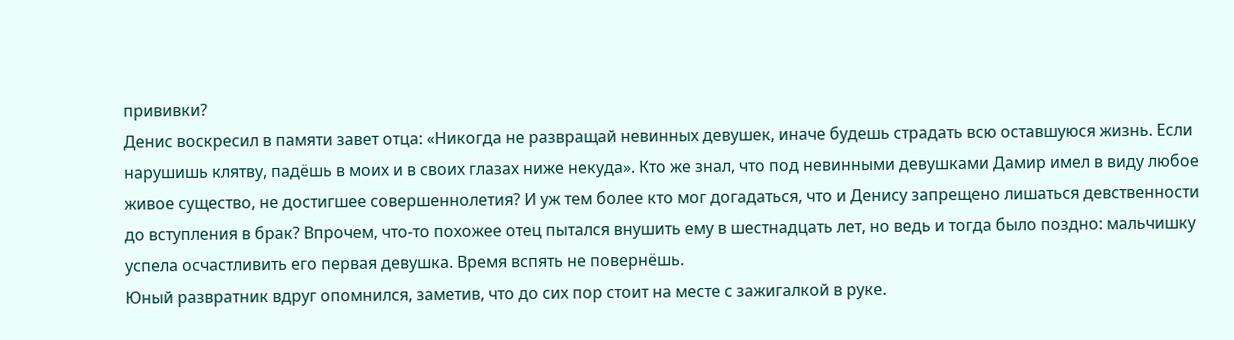прививки?
Денис воскресил в памяти завет отца: «Никогда не развращай невинных девушек, иначе будешь страдать всю оставшуюся жизнь. Если нарушишь клятву, падёшь в моих и в своих глазах ниже некуда». Кто же знал, что под невинными девушками Дамир имел в виду любое живое существо, не достигшее совершеннолетия? И уж тем более кто мог догадаться, что и Денису запрещено лишаться девственности до вступления в брак? Впрочем, что-то похожее отец пытался внушить ему в шестнадцать лет, но ведь и тогда было поздно: мальчишку успела осчастливить его первая девушка. Время вспять не повернёшь.
Юный развратник вдруг опомнился, заметив, что до сих пор стоит на месте с зажигалкой в руке.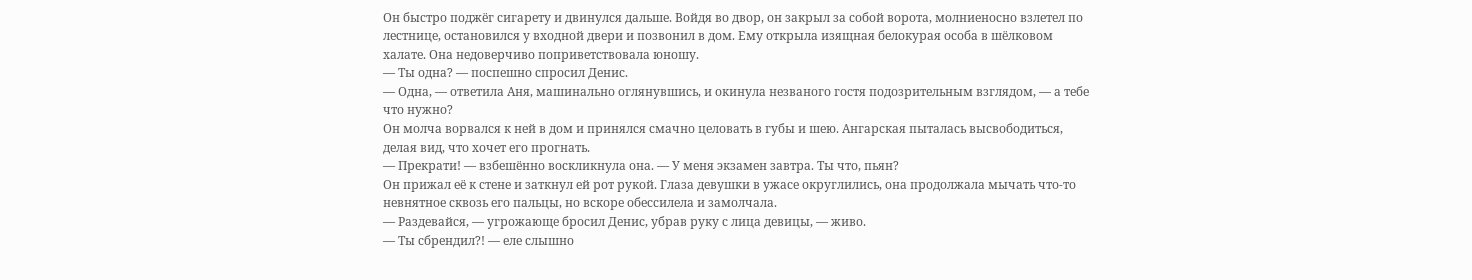Он быстро поджёг сигарету и двинулся дальше. Войдя во двор, он закрыл за собой ворота, молниеносно взлетел по лестнице, остановился у входной двери и позвонил в дом. Ему открыла изящная белокурая особа в шёлковом халате. Она недоверчиво поприветствовала юношу.
— Ты одна? — поспешно спросил Денис.
— Одна, — ответила Аня, машинально оглянувшись, и окинула незваного гостя подозрительным взглядом, — а тебе что нужно?
Он молча ворвался к ней в дом и принялся смачно целовать в губы и шею. Ангарская пыталась высвободиться, делая вид, что хочет его прогнать.
— Прекрати! — взбешённо воскликнула она. — У меня экзамен завтра. Ты что, пьян?
Он прижал её к стене и заткнул ей рот рукой. Глаза девушки в ужасе округлились, она продолжала мычать что-то невнятное сквозь его пальцы, но вскоре обессилела и замолчала.
— Раздевайся, — угрожающе бросил Денис, убрав руку с лица девицы, — живо.
— Ты сбрендил?! — еле слышно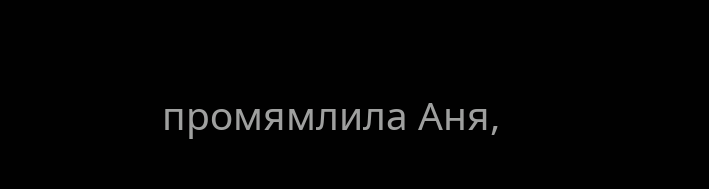промямлила Аня,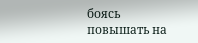боясь повышать на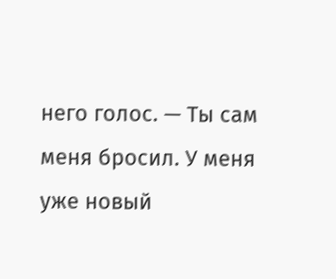него голос. — Ты сам меня бросил. У меня уже новый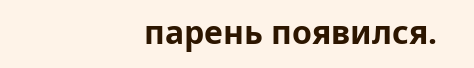парень появился.